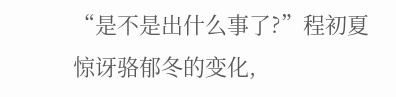“是不是出什么事了?”程初夏惊讶骆郁冬的变化,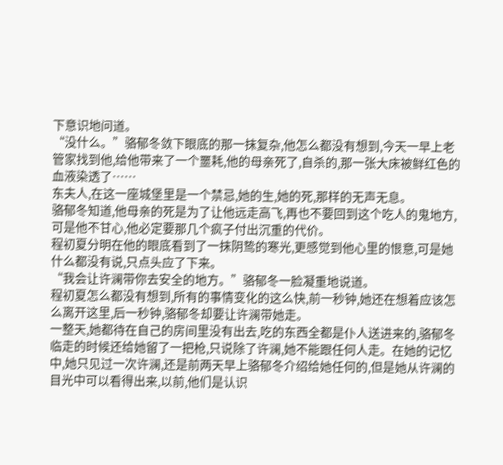下意识地问道。
“没什么。”骆郁冬敛下眼底的那一抹复杂,他怎么都没有想到,今天一早上老管家找到他,给他带来了一个噩耗,他的母亲死了,自杀的,那一张大床被鲜红色的血液染透了……
东夫人,在这一座城堡里是一个禁忌,她的生,她的死,那样的无声无息。
骆郁冬知道,他母亲的死是为了让他远走高飞,再也不要回到这个吃人的鬼地方,可是他不甘心,他必定要那几个疯子付出沉重的代价。
程初夏分明在他的眼底看到了一抹阴鸷的寒光,更感觉到他心里的恨意,可是她什么都没有说,只点头应了下来。
“我会让许澜带你去安全的地方。”骆郁冬一脸凝重地说道。
程初夏怎么都没有想到,所有的事情变化的这么快,前一秒钟,她还在想着应该怎么离开这里,后一秒钟,骆郁冬却要让许澜带她走。
一整天,她都待在自己的房间里没有出去,吃的东西全都是仆人送进来的,骆郁冬临走的时候还给她留了一把枪,只说除了许澜,她不能跟任何人走。在她的记忆中,她只见过一次许澜,还是前两天早上骆郁冬介绍给她任何的,但是她从许澜的目光中可以看得出来,以前,他们是认识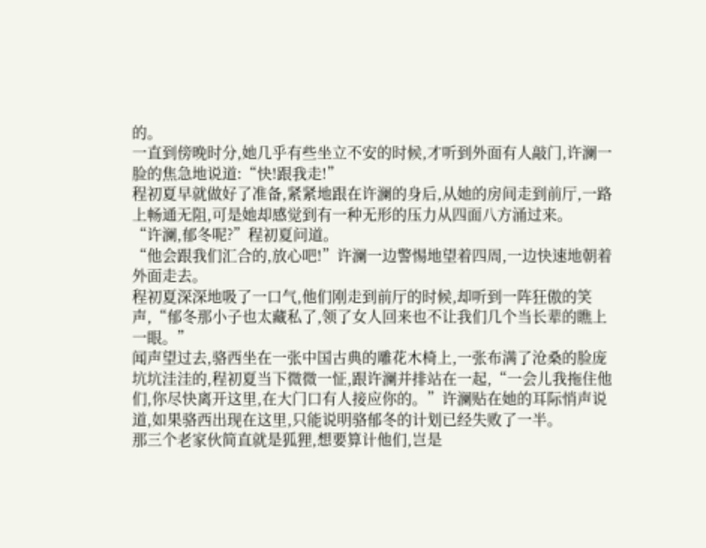的。
一直到傍晚时分,她几乎有些坐立不安的时候,才听到外面有人敲门,许澜一脸的焦急地说道:“快!跟我走!”
程初夏早就做好了准备,紧紧地跟在许澜的身后,从她的房间走到前厅,一路上畅通无阻,可是她却感觉到有一种无形的压力从四面八方涌过来。
“许澜,郁冬呢?”程初夏问道。
“他会跟我们汇合的,放心吧!”许澜一边警惕地望着四周,一边快速地朝着外面走去。
程初夏深深地吸了一口气,他们刚走到前厅的时候,却听到一阵狂傲的笑声,“郁冬那小子也太藏私了,领了女人回来也不让我们几个当长辈的瞧上一眼。”
闻声望过去,骆西坐在一张中国古典的雕花木椅上,一张布满了沧桑的脸庞坑坑洼洼的,程初夏当下微微一怔,跟许澜并排站在一起,“一会儿我拖住他们,你尽快离开这里,在大门口有人接应你的。”许澜贴在她的耳际悄声说道,如果骆西出现在这里,只能说明骆郁冬的计划已经失败了一半。
那三个老家伙简直就是狐狸,想要算计他们,岂是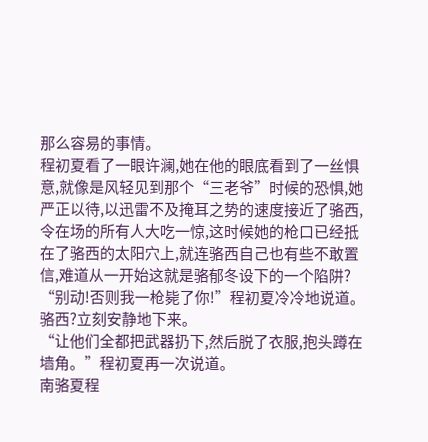那么容易的事情。
程初夏看了一眼许澜,她在他的眼底看到了一丝惧意,就像是风轻见到那个“三老爷”时候的恐惧,她严正以待,以迅雷不及掩耳之势的速度接近了骆西,令在场的所有人大吃一惊,这时候她的枪口已经抵在了骆西的太阳穴上,就连骆西自己也有些不敢置信,难道从一开始这就是骆郁冬设下的一个陷阱?
“别动!否则我一枪毙了你!”程初夏冷冷地说道。
骆西?立刻安静地下来。
“让他们全都把武器扔下,然后脱了衣服,抱头蹲在墙角。”程初夏再一次说道。
南骆夏程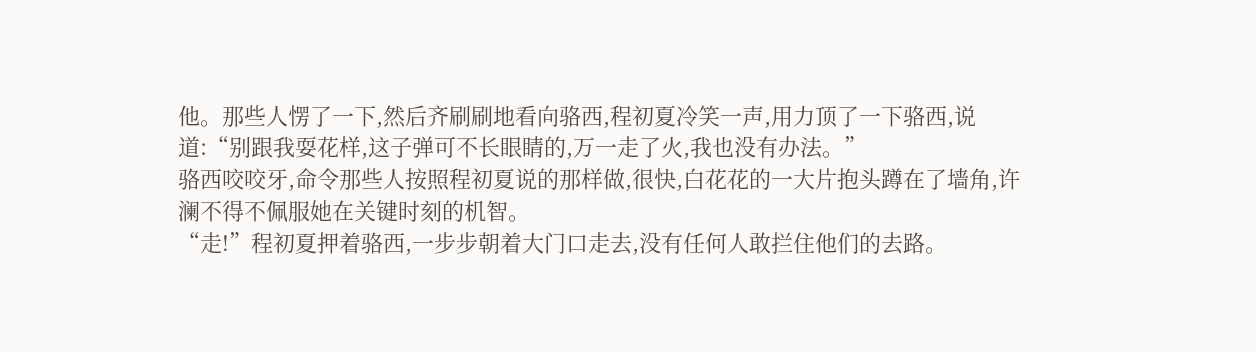他。那些人愣了一下,然后齐刷刷地看向骆西,程初夏冷笑一声,用力顶了一下骆西,说道:“别跟我耍花样,这子弹可不长眼睛的,万一走了火,我也没有办法。”
骆西咬咬牙,命令那些人按照程初夏说的那样做,很快,白花花的一大片抱头蹲在了墙角,许澜不得不佩服她在关键时刻的机智。
“走!”程初夏押着骆西,一步步朝着大门口走去,没有任何人敢拦住他们的去路。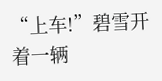“上车!”碧雪开着一辆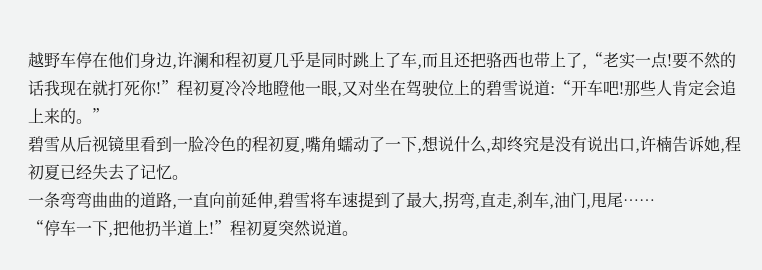越野车停在他们身边,许澜和程初夏几乎是同时跳上了车,而且还把骆西也带上了,“老实一点!要不然的话我现在就打死你!”程初夏冷冷地瞪他一眼,又对坐在驾驶位上的碧雪说道:“开车吧!那些人肯定会追上来的。”
碧雪从后视镜里看到一脸冷色的程初夏,嘴角蠕动了一下,想说什么,却终究是没有说出口,许楠告诉她,程初夏已经失去了记忆。
一条弯弯曲曲的道路,一直向前延伸,碧雪将车速提到了最大,拐弯,直走,刹车,油门,甩尾……
“停车一下,把他扔半道上!”程初夏突然说道。